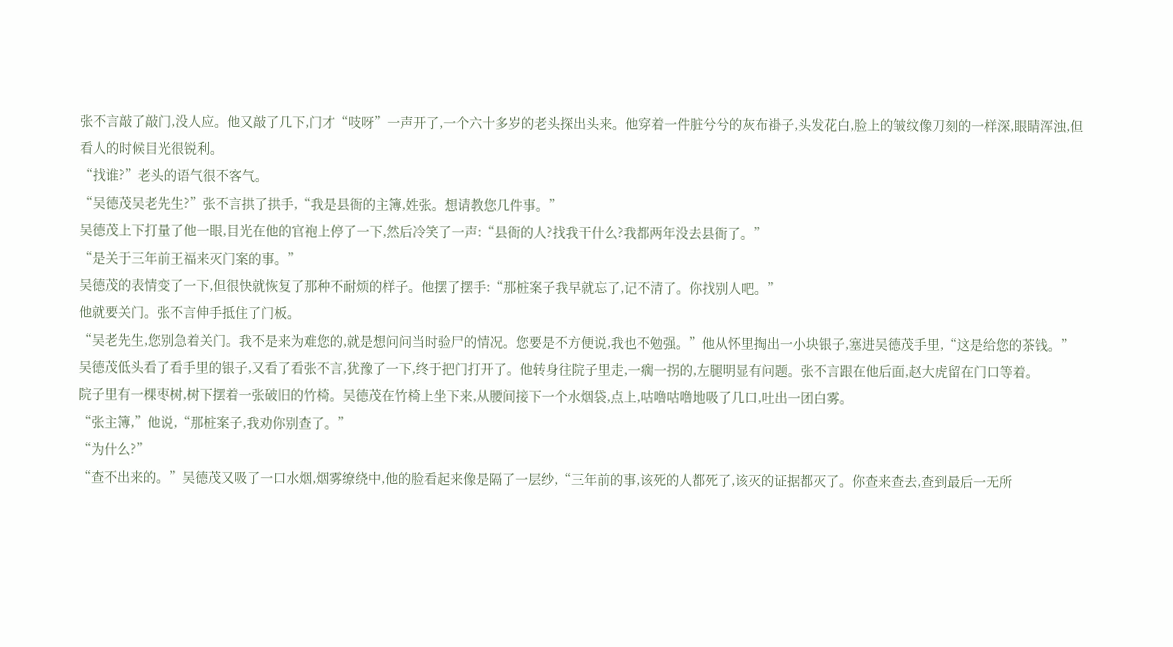张不言敲了敲门,没人应。他又敲了几下,门才“吱呀”一声开了,一个六十多岁的老头探出头来。他穿着一件脏兮兮的灰布褂子,头发花白,脸上的皱纹像刀刻的一样深,眼睛浑浊,但看人的时候目光很锐利。
“找谁?”老头的语气很不客气。
“吴德茂吴老先生?”张不言拱了拱手,“我是县衙的主簿,姓张。想请教您几件事。”
吴德茂上下打量了他一眼,目光在他的官袍上停了一下,然后冷笑了一声:“县衙的人?找我干什么?我都两年没去县衙了。”
“是关于三年前王福来灭门案的事。”
吴德茂的表情变了一下,但很快就恢复了那种不耐烦的样子。他摆了摆手:“那桩案子我早就忘了,记不清了。你找别人吧。”
他就要关门。张不言伸手抵住了门板。
“吴老先生,您别急着关门。我不是来为难您的,就是想问问当时验尸的情况。您要是不方便说,我也不勉强。”他从怀里掏出一小块银子,塞进吴德茂手里,“这是给您的茶钱。”
吴德茂低头看了看手里的银子,又看了看张不言,犹豫了一下,终于把门打开了。他转身往院子里走,一瘸一拐的,左腿明显有问题。张不言跟在他后面,赵大虎留在门口等着。
院子里有一棵枣树,树下摆着一张破旧的竹椅。吴德茂在竹椅上坐下来,从腰间接下一个水烟袋,点上,咕噜咕噜地吸了几口,吐出一团白雾。
“张主簿,”他说,“那桩案子,我劝你别查了。”
“为什么?”
“查不出来的。”吴德茂又吸了一口水烟,烟雾缭绕中,他的脸看起来像是隔了一层纱,“三年前的事,该死的人都死了,该灭的证据都灭了。你查来查去,查到最后一无所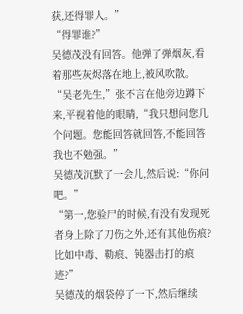获,还得罪人。”
“得罪谁?”
吴德茂没有回答。他弹了弹烟灰,看着那些灰烬落在地上,被风吹散。
“吴老先生,”张不言在他旁边蹲下来,平视着他的眼睛,“我只想问您几个问题。您能回答就回答,不能回答我也不勉强。”
吴德茂沉默了一会儿,然后说:“你问吧。”
“第一,您验尸的时候,有没有发现死者身上除了刀伤之外,还有其他伤痕?比如中毒、勒痕、钝器击打的痕迹?”
吴德茂的烟袋停了一下,然后继续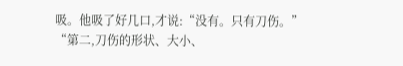吸。他吸了好几口,才说:“没有。只有刀伤。”
“第二,刀伤的形状、大小、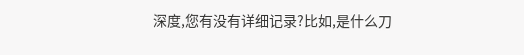深度,您有没有详细记录?比如,是什么刀